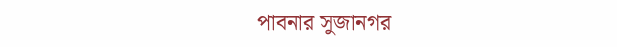পাবনার সুজানগর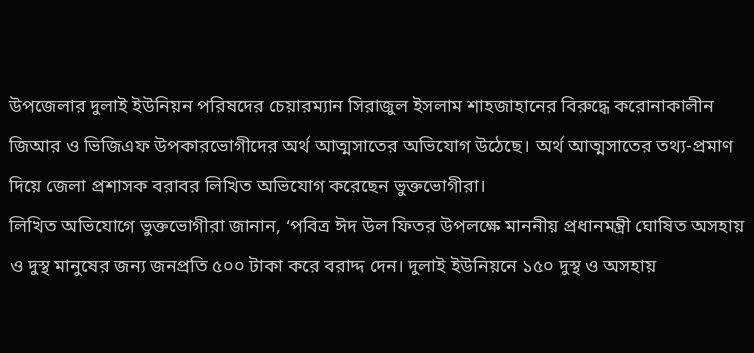উপজেলার দুলাই ইউনিয়ন পরিষদের চেয়ারম্যান সিরাজুল ইসলাম শাহজাহানের বিরুদ্ধে করোনাকালীন জিআর ও ভিজিএফ উপকারভোগীদের অর্থ আত্মসাতের অভিযোগ উঠেছে। অর্থ আত্মসাতের তথ্য-প্রমাণ দিয়ে জেলা প্রশাসক বরাবর লিখিত অভিযোগ করেছেন ভুক্তভোগীরা।
লিখিত অভিযোগে ভুক্তভোগীরা জানান, ‘পবিত্র ঈদ উল ফিতর উপলক্ষে মাননীয় প্রধানমন্ত্রী ঘোষিত অসহায় ও দুস্থ মানুষের জন্য জনপ্রতি ৫০০ টাকা করে বরাদ্দ দেন। দুলাই ইউনিয়নে ১৫০ দুস্থ ও অসহায়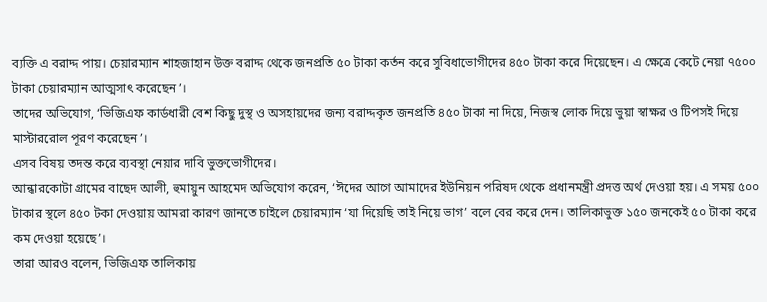ব্যক্তি এ বরাদ্দ পায়। চেয়ারম্যান শাহজাহান উক্ত বরাদ্দ থেকে জনপ্রতি ৫০ টাকা কর্তন করে সুবিধাভোগীদের ৪৫০ টাকা করে দিয়েছেন। এ ক্ষেত্রে কেটে নেয়া ৭৫০০ টাকা চেয়ারম্যান আত্মসাৎ করেছেন’।
তাদের অভিযোগ, ‘ভিজিএফ কার্ডধারী বেশ কিছু দুস্থ ও অসহায়দের জন্য বরাদ্দকৃত জনপ্রতি ৪৫০ টাকা না দিয়ে, নিজস্ব লোক দিয়ে ভুয়া স্বাক্ষর ও টিপসই দিয়ে মাস্টাররোল পূরণ করেছেন’।
এসব বিষয় তদন্ত করে ব্যবস্থা নেয়ার দাবি ভুক্তভোগীদের।
আন্ধারকোটা গ্রামের বাছেদ আলী, হুমায়ুন আহমেদ অভিযোগ করেন, ‘ঈদের আগে আমাদের ইউনিয়ন পরিষদ থেকে প্রধানমন্ত্রী প্রদত্ত অর্থ দেওয়া হয়। এ সময় ৫০০ টাকার স্থলে ৪৫০ টকা দেওয়ায় আমরা কারণ জানতে চাইলে চেয়ারম্যান ‘যা দিয়েছি তাই নিয়ে ভাগ’ বলে বের করে দেন। তালিকাভুক্ত ১৫০ জনকেই ৫০ টাকা করে কম দেওয়া হয়েছে’।
তারা আরও বলেন, ভিজিএফ তালিকায়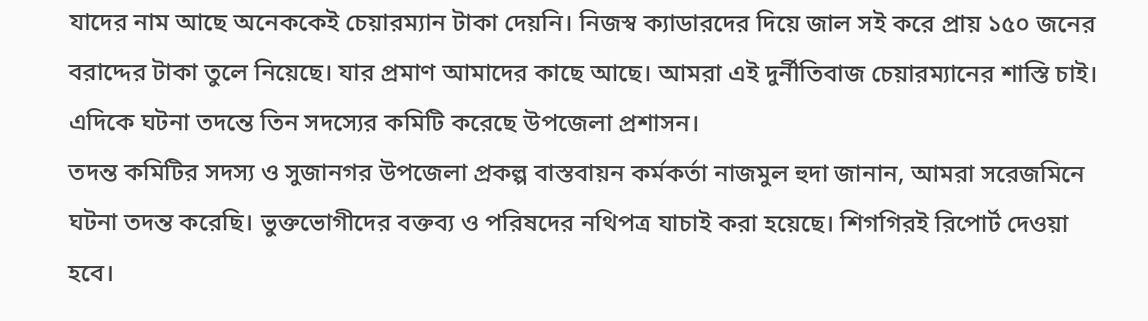যাদের নাম আছে অনেককেই চেয়ারম্যান টাকা দেয়নি। নিজস্ব ক্যাডারদের দিয়ে জাল সই করে প্রায় ১৫০ জনের বরাদ্দের টাকা তুলে নিয়েছে। যার প্রমাণ আমাদের কাছে আছে। আমরা এই দুর্নীতিবাজ চেয়ারম্যানের শাস্তি চাই।
এদিকে ঘটনা তদন্তে তিন সদস্যের কমিটি করেছে উপজেলা প্রশাসন।
তদন্ত কমিটির সদস্য ও সুজানগর উপজেলা প্রকল্প বাস্তবায়ন কর্মকর্তা নাজমুল হুদা জানান, আমরা সরেজমিনে ঘটনা তদন্ত করেছি। ভুক্তভোগীদের বক্তব্য ও পরিষদের নথিপত্র যাচাই করা হয়েছে। শিগগিরই রিপোর্ট দেওয়া হবে।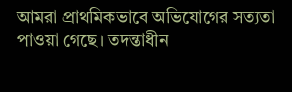আমরা প্রাথমিকভাবে অভিযোগের সত্যতা পাওয়া গেছে। তদন্তাধীন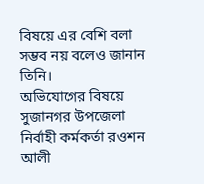বিষয়ে এর বেশি বলা সম্ভব নয় বলেও জানান তিনি।
অভিযোগের বিষয়ে সুজানগর উপজেলা নির্বাহী কর্মকর্তা রওশন আলী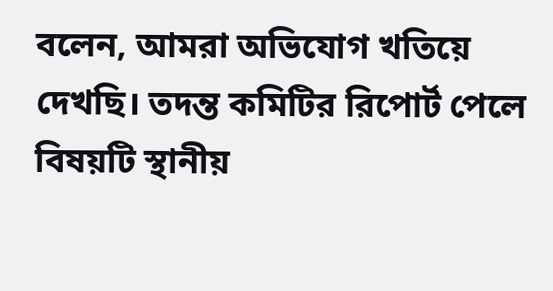বলেন, আমরা অভিযোগ খতিয়ে দেখছি। তদন্ত কমিটির রিপোর্ট পেলে বিষয়টি স্থানীয়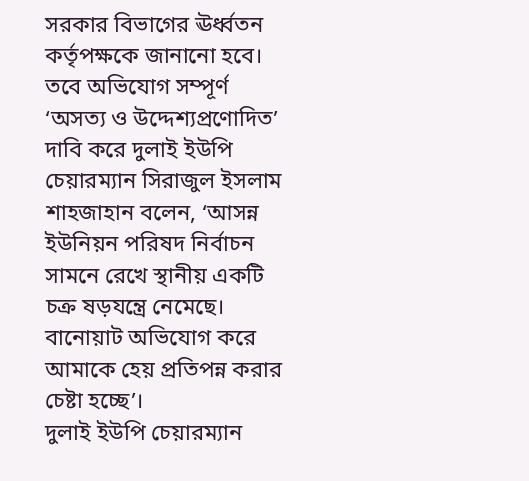সরকার বিভাগের ঊর্ধ্বতন কর্তৃপক্ষকে জানানো হবে।
তবে অভিযোগ সম্পূর্ণ ‘অসত্য ও উদ্দেশ্যপ্রণোদিত’ দাবি করে দুলাই ইউপি চেয়ারম্যান সিরাজুল ইসলাম শাহজাহান বলেন, ‘আসন্ন ইউনিয়ন পরিষদ নির্বাচন সামনে রেখে স্থানীয় একটি চক্র ষড়যন্ত্রে নেমেছে। বানোয়াট অভিযোগ করে আমাকে হেয় প্রতিপন্ন করার চেষ্টা হচ্ছে’।
দুলাই ইউপি চেয়ারম্যান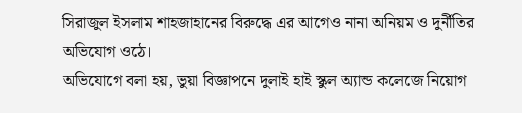সিরাজুল ইসলাম শাহজাহানের বিরুদ্ধে এর আগেও নানা অনিয়ম ও দুর্নীতির অভিযোগ ওঠে।
অভিযোগে বলা হয়, ভুয়া বিজ্ঞাপনে দুলাই হাই স্কুল অ্যান্ড কলেজে নিয়োগ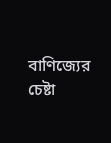বাণিজ্যের চেষ্টা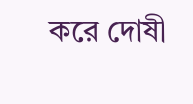করে দোষী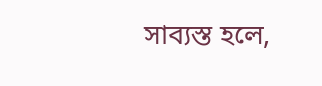সাব্যস্ত হলে,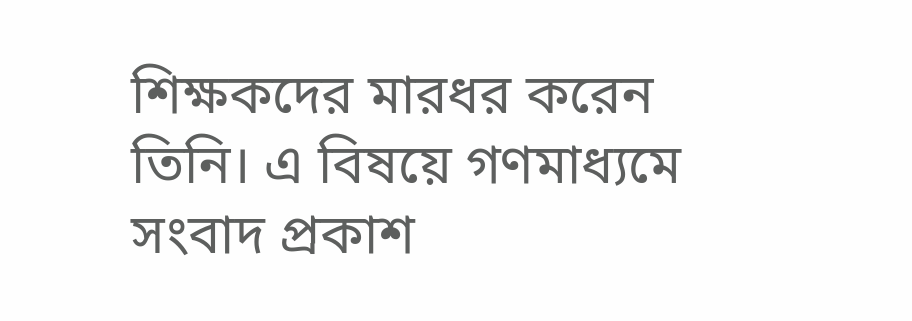শিক্ষকদের মারধর করেন তিনি। এ বিষয়ে গণমাধ্যমে সংবাদ প্রকাশ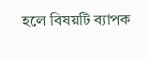হলে বিষয়টি ব্যাপক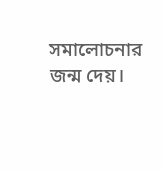সমালোচনার জন্ম দেয়।